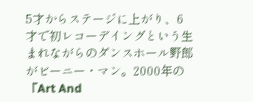5才からステージに上がり、6才で初レコーデイングという生まれながらのダンスホール野郎がビーニー・マン。2000年の『Art And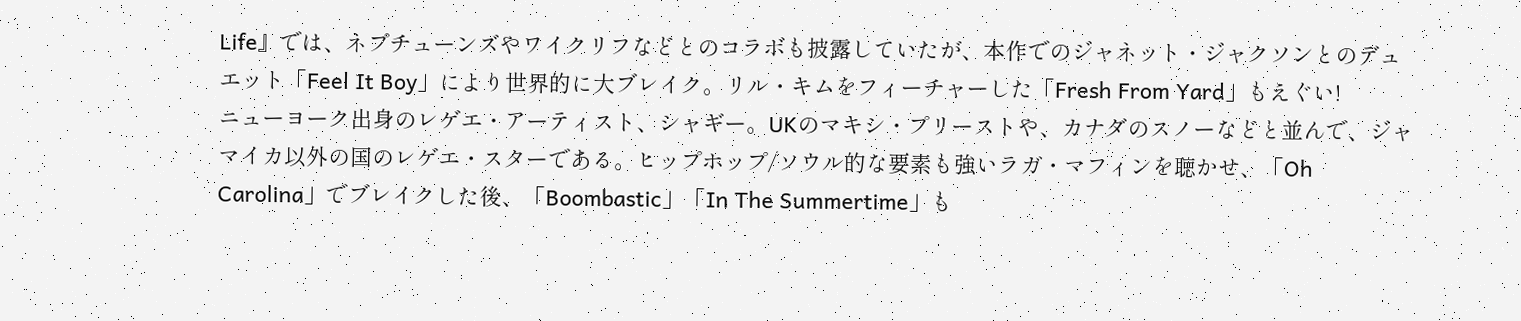Life』では、ネプチューンズやワイクリフなどとのコラボも披露していたが、本作でのジャネット・ジャクソンとのデュエット「Feel It Boy」により世界的に大ブレイク。リル・キムをフィーチャーした「Fresh From Yard」もえぐい!
ニューヨーク出身のレゲエ・アーティスト、シャギー。UKのマキシ・プリーストや、カナダのスノーなどと並んで、ジャマイカ以外の国のレゲエ・スターである。ヒップホップ/ソウル的な要素も強いラガ・マフィンを聴かせ、「Oh Carolina」でブレイクした後、「Boombastic」「In The Summertime」も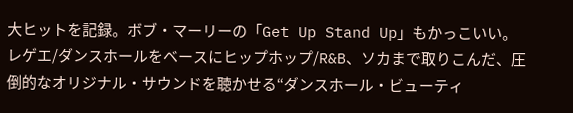大ヒットを記録。ボブ・マーリーの「Get Up Stand Up」もかっこいい。
レゲエ/ダンスホールをベースにヒップホップ/R&B、ソカまで取りこんだ、圧倒的なオリジナル・サウンドを聴かせる“ダンスホール・ビューティ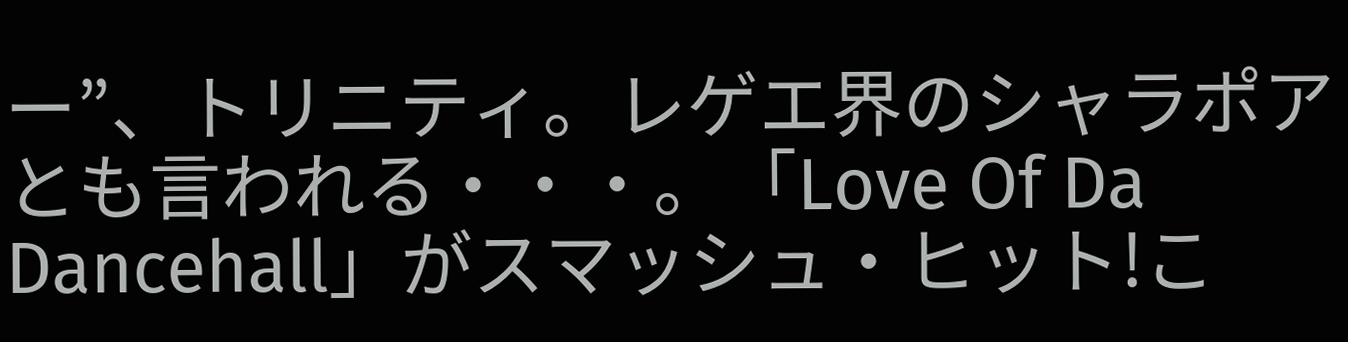ー”、トリニティ。レゲエ界のシャラポアとも言われる・・・。「Love Of Da Dancehall」がスマッシュ・ヒット!こ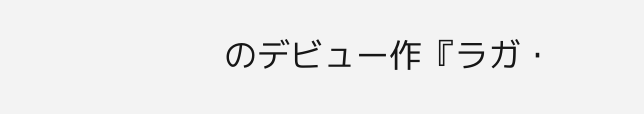のデビュー作『ラガ・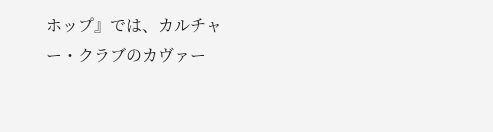ホップ』では、カルチャー・クラブのカヴァー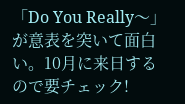「Do You Really〜」が意表を突いて面白い。10月に来日するので要チェック!